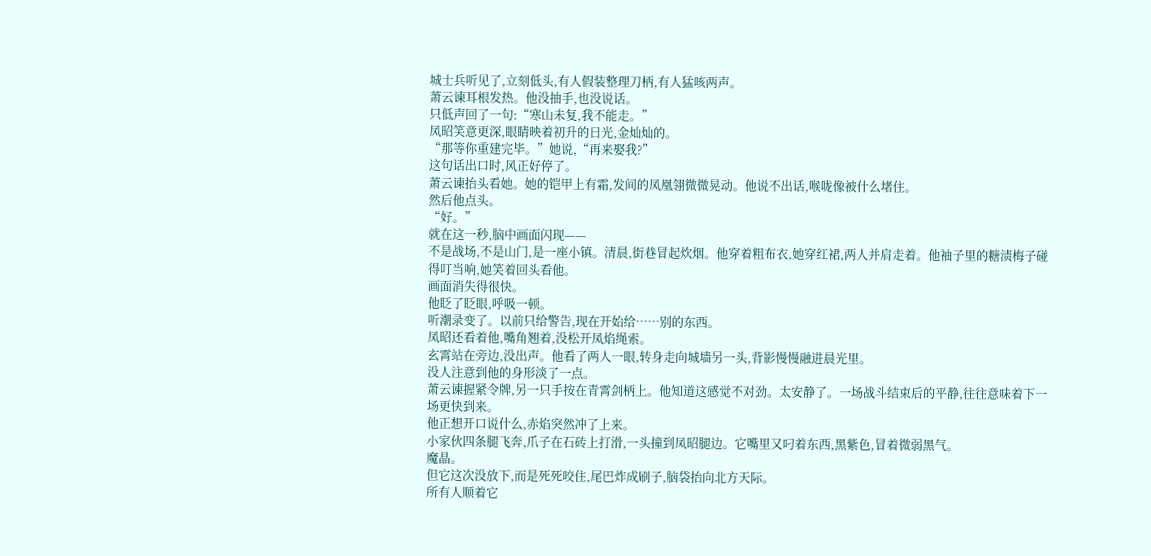城士兵听见了,立刻低头,有人假装整理刀柄,有人猛咳两声。
萧云谏耳根发热。他没抽手,也没说话。
只低声回了一句:“寒山未复,我不能走。”
凤昭笑意更深,眼睛映着初升的日光,金灿灿的。
“那等你重建完毕。”她说,“再来娶我?”
这句话出口时,风正好停了。
萧云谏抬头看她。她的铠甲上有霜,发间的凤凰翎微微晃动。他说不出话,喉咙像被什么堵住。
然后他点头。
“好。”
就在这一秒,脑中画面闪现——
不是战场,不是山门,是一座小镇。清晨,街巷冒起炊烟。他穿着粗布衣,她穿红裙,两人并肩走着。他袖子里的糖渍梅子碰得叮当响,她笑着回头看他。
画面消失得很快。
他眨了眨眼,呼吸一顿。
听潮录变了。以前只给警告,现在开始给……别的东西。
凤昭还看着他,嘴角翘着,没松开凤焰绳索。
玄霄站在旁边,没出声。他看了两人一眼,转身走向城墙另一头,背影慢慢融进晨光里。
没人注意到他的身形淡了一点。
萧云谏握紧令牌,另一只手按在青霄剑柄上。他知道这感觉不对劲。太安静了。一场战斗结束后的平静,往往意味着下一场更快到来。
他正想开口说什么,赤焰突然冲了上来。
小家伙四条腿飞奔,爪子在石砖上打滑,一头撞到凤昭腿边。它嘴里又叼着东西,黑紫色,冒着微弱黑气。
魔晶。
但它这次没放下,而是死死咬住,尾巴炸成刷子,脑袋抬向北方天际。
所有人顺着它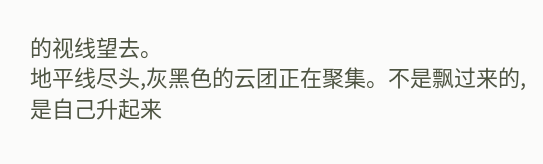的视线望去。
地平线尽头,灰黑色的云团正在聚集。不是飘过来的,是自己升起来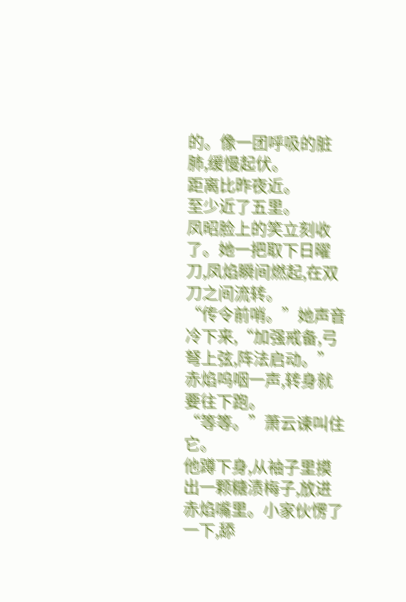的。像一团呼吸的脏肺,缓慢起伏。
距离比昨夜近。
至少近了五里。
凤昭脸上的笑立刻收了。她一把取下日曜刀,凤焰瞬间燃起,在双刀之间流转。
“传令前哨。”她声音冷下来,“加强戒备,弓弩上弦,阵法启动。”
赤焰呜咽一声,转身就要往下跑。
“等等。”萧云谏叫住它。
他蹲下身,从袖子里摸出一颗糖渍梅子,放进赤焰嘴里。小家伙愣了一下,舔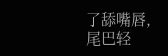了舔嘴唇,尾巴轻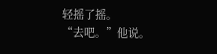轻摇了摇。
“去吧。”他说。